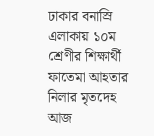ঢাকার বনাস্রি এলাকায় ১০ম শ্রেণীর শিক্ষার্থী ফাতেমা আহতার নিলার মৃতদেহ আজ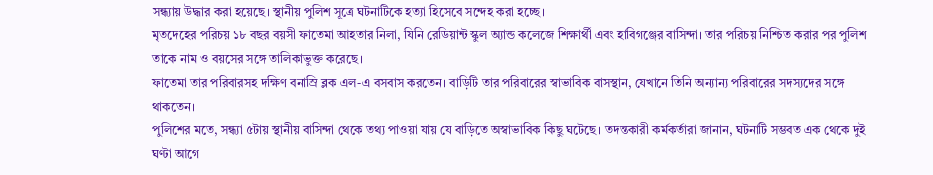সন্ধ্যায় উদ্ধার করা হয়েছে। স্থানীয় পুলিশ সূত্রে ঘটনাটিকে হত্যা হিসেবে সন্দেহ করা হচ্ছে।
মৃতদেহের পরিচয় ১৮ বছর বয়সী ফাতেমা আহতার নিলা, যিনি রেডিয়ান্ট স্কুল অ্যান্ড কলেজে শিক্ষার্থী এবং হাবিগঞ্জের বাসিন্দা। তার পরিচয় নিশ্চিত করার পর পুলিশ তাকে নাম ও বয়সের সঙ্গে তালিকাভুক্ত করেছে।
ফাতেমা তার পরিবারসহ দক্ষিণ বনাস্রি ব্লক এল-এ বসবাস করতেন। বাড়িটি তার পরিবারের স্বাভাবিক বাসস্থান, যেখানে তিনি অন্যান্য পরিবারের সদস্যদের সঙ্গে থাকতেন।
পুলিশের মতে, সন্ধ্যা ৫টায় স্থানীয় বাসিন্দা থেকে তথ্য পাওয়া যায় যে বাড়িতে অস্বাভাবিক কিছু ঘটেছে। তদন্তকারী কর্মকর্তারা জানান, ঘটনাটি সম্ভবত এক থেকে দুই ঘণ্টা আগে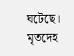ঘটেছে।
মৃতদেহ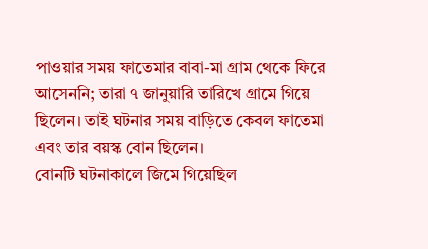পাওয়ার সময় ফাতেমার বাবা-মা গ্রাম থেকে ফিরে আসেননি; তারা ৭ জানুয়ারি তারিখে গ্রামে গিয়ে ছিলেন। তাই ঘটনার সময় বাড়িতে কেবল ফাতেমা এবং তার বয়স্ক বোন ছিলেন।
বোনটি ঘটনাকালে জিমে গিয়েছিল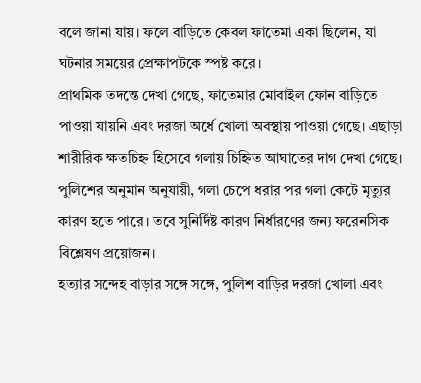বলে জানা যায়। ফলে বাড়িতে কেবল ফাতেমা একা ছিলেন, যা ঘটনার সময়ের প্রেক্ষাপটকে স্পষ্ট করে।
প্রাথমিক তদন্তে দেখা গেছে, ফাতেমার মোবাইল ফোন বাড়িতে পাওয়া যায়নি এবং দরজা অর্ধে খোলা অবস্থায় পাওয়া গেছে। এছাড়া শারীরিক ক্ষতচিহ্ন হিসেবে গলায় চিহ্নিত আঘাতের দাগ দেখা গেছে।
পুলিশের অনুমান অনুযায়ী, গলা চেপে ধরার পর গলা কেটে মৃত্যুর কারণ হতে পারে। তবে সুনির্দিষ্ট কারণ নির্ধারণের জন্য ফরেনসিক বিশ্লেষণ প্রয়োজন।
হত্যার সন্দেহ বাড়ার সঙ্গে সঙ্গে, পুলিশ বাড়ির দরজা খোলা এবং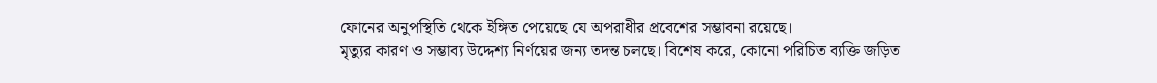ফোনের অনুপস্থিতি থেকে ইঙ্গিত পেয়েছে যে অপরাধীর প্রবেশের সম্ভাবনা রয়েছে।
মৃত্যুর কারণ ও সম্ভাব্য উদ্দেশ্য নির্ণয়ের জন্য তদন্ত চলছে। বিশেষ করে, কোনো পরিচিত ব্যক্তি জড়িত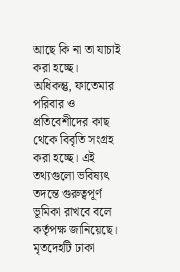আছে কি না তা যাচাই করা হচ্ছে।
অধিকন্তু, ফাতেমার পরিবার ও প্রতিবেশীদের কাছ থেকে বিবৃতি সংগ্রহ করা হচ্ছে। এই তথ্যগুলো ভবিষ্যৎ তদন্তে গুরুত্বপূর্ণ ভূমিকা রাখবে বলে কর্তৃপক্ষ জানিয়েছে।
মৃতদেহটি ঢাকা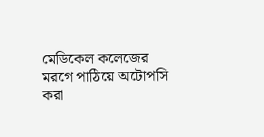মেডিকেল কলেজের মরগে পাঠিয়ে অটোপসি করা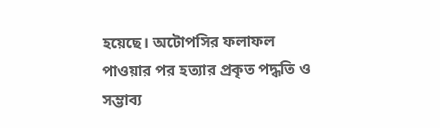হয়েছে। অটোপসির ফলাফল পাওয়ার পর হত্যার প্রকৃত পদ্ধতি ও সম্ভাব্য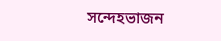সন্দেহভাজন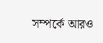সম্পর্কে আরও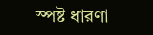স্পষ্ট ধারণা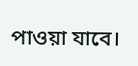পাওয়া যাবে।